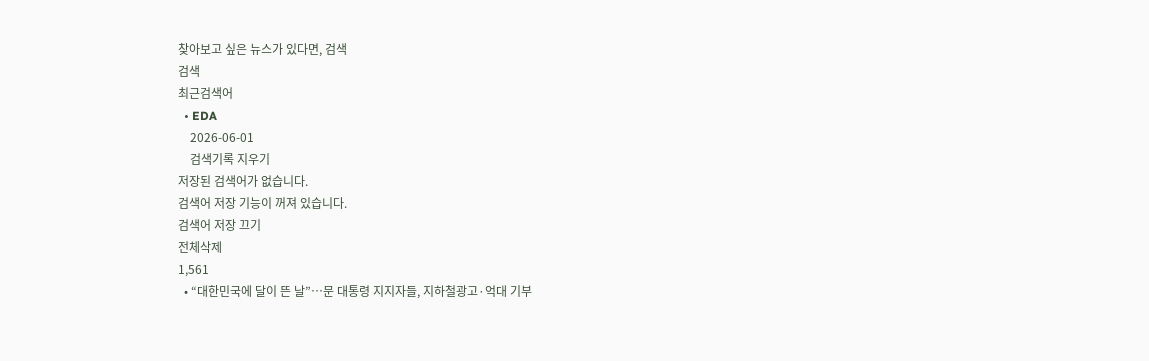찾아보고 싶은 뉴스가 있다면, 검색
검색
최근검색어
  • EDA
    2026-06-01
    검색기록 지우기
저장된 검색어가 없습니다.
검색어 저장 기능이 꺼져 있습니다.
검색어 저장 끄기
전체삭제
1,561
  • “대한민국에 달이 뜬 날”…문 대통령 지지자들, 지하철광고·억대 기부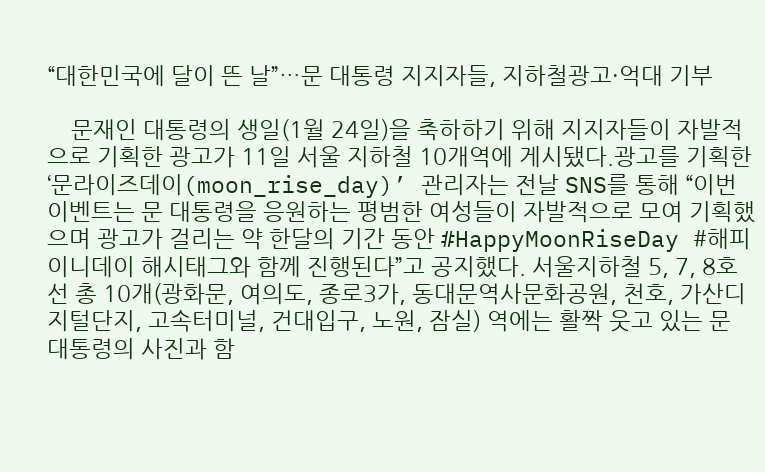“대한민국에 달이 뜬 날”…문 대통령 지지자들, 지하철광고·억대 기부

    문재인 대통령의 생일(1월 24일)을 축하하기 위해 지지자들이 자발적으로 기획한 광고가 11일 서울 지하철 10개역에 게시됐다.광고를 기획한 ‘문라이즈데이(moon_rise_day)’ 관리자는 전날 SNS를 통해 “이번 이벤트는 문 대통령을 응원하는 평범한 여성들이 자발적으로 모여 기획했으며 광고가 걸리는 약 한달의 기간 동안 #HappyMoonRiseDay #해피이니데이 해시태그와 함께 진행된다”고 공지했다. 서울지하철 5, 7, 8호선 총 10개(광화문, 여의도, 종로3가, 동대문역사문화공원, 천호, 가산디지털단지, 고속터미널, 건대입구, 노원, 잠실) 역에는 활짝 웃고 있는 문 대통령의 사진과 함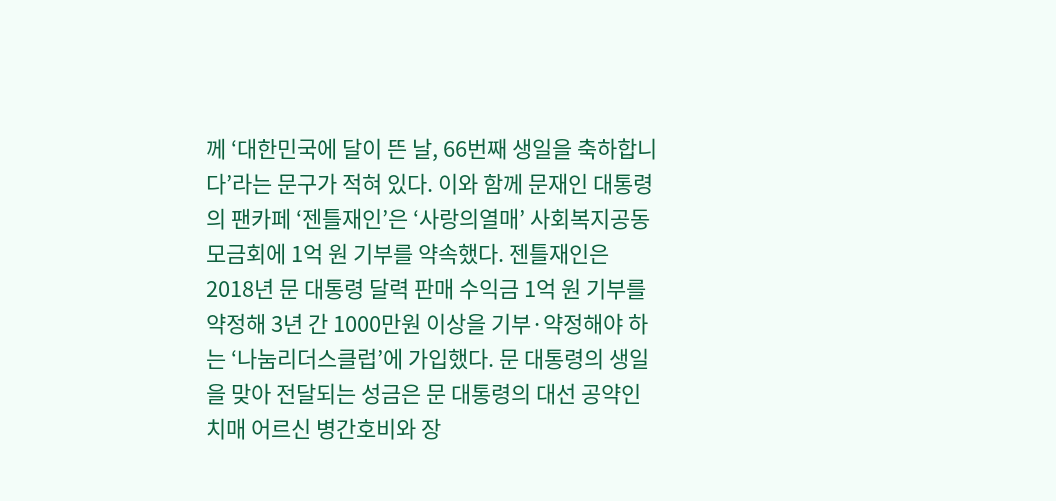께 ‘대한민국에 달이 뜬 날, 66번째 생일을 축하합니다’라는 문구가 적혀 있다. 이와 함께 문재인 대통령의 팬카페 ‘젠틀재인’은 ‘사랑의열매’ 사회복지공동모금회에 1억 원 기부를 약속했다. 젠틀재인은 2018년 문 대통령 달력 판매 수익금 1억 원 기부를 약정해 3년 간 1000만원 이상을 기부·약정해야 하는 ‘나눔리더스클럽’에 가입했다. 문 대통령의 생일을 맞아 전달되는 성금은 문 대통령의 대선 공약인 치매 어르신 병간호비와 장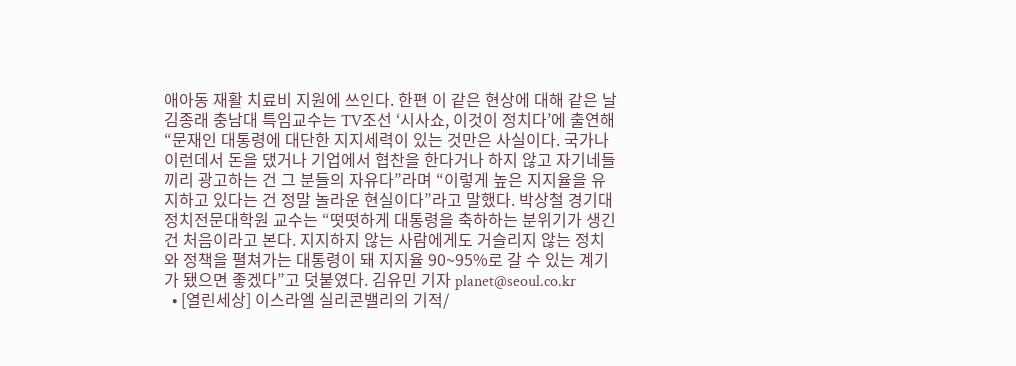애아동 재활 치료비 지원에 쓰인다. 한편 이 같은 현상에 대해 같은 날 김종래 충남대 특임교수는 TV조선 ‘시사쇼, 이것이 정치다’에 출연해 “문재인 대통령에 대단한 지지세력이 있는 것만은 사실이다. 국가나 이런데서 돈을 댔거나 기업에서 협찬을 한다거나 하지 않고 자기네들끼리 광고하는 건 그 분들의 자유다”라며 “이렇게 높은 지지율을 유지하고 있다는 건 정말 놀라운 현실이다”라고 말했다. 박상철 경기대 정치전문대학원 교수는 “떳떳하게 대통령을 축하하는 분위기가 생긴 건 처음이라고 본다. 지지하지 않는 사람에게도 거슬리지 않는 정치와 정책을 펼쳐가는 대통령이 돼 지지율 90~95%로 갈 수 있는 계기가 됐으면 좋겠다”고 덧붙였다. 김유민 기자 planet@seoul.co.kr
  • [열린세상] 이스라엘 실리콘밸리의 기적/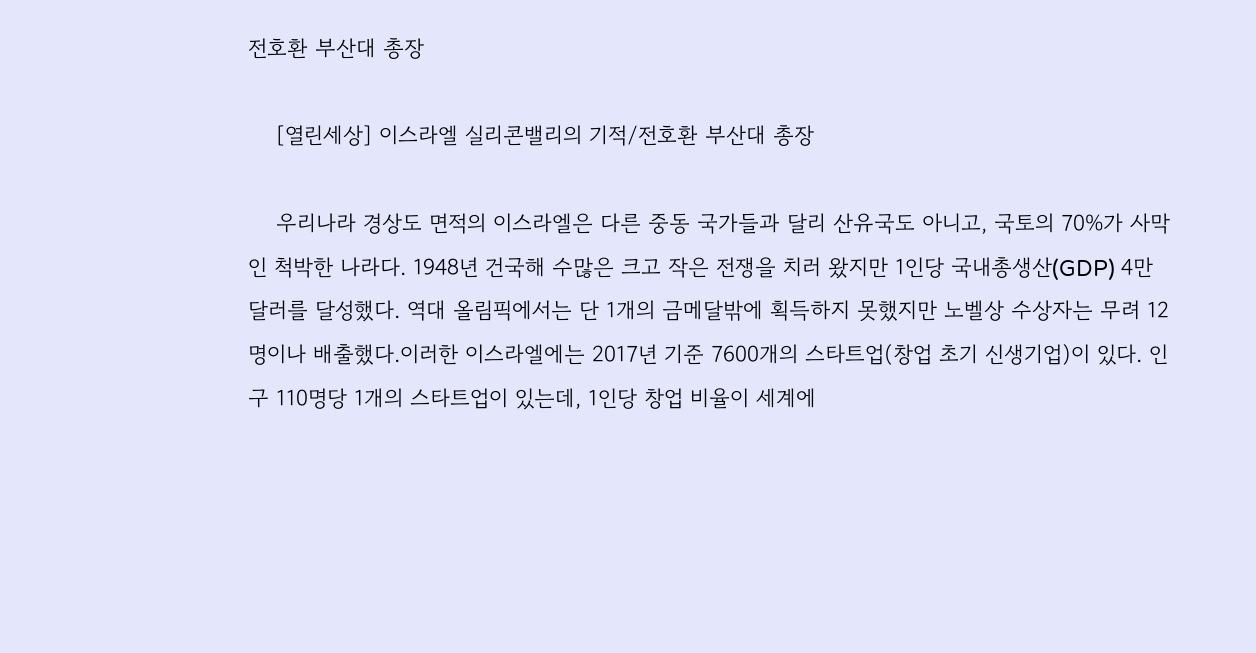전호환 부산대 총장

    [열린세상] 이스라엘 실리콘밸리의 기적/전호환 부산대 총장

    우리나라 경상도 면적의 이스라엘은 다른 중동 국가들과 달리 산유국도 아니고, 국토의 70%가 사막인 척박한 나라다. 1948년 건국해 수많은 크고 작은 전쟁을 치러 왔지만 1인당 국내총생산(GDP) 4만 달러를 달성했다. 역대 올림픽에서는 단 1개의 금메달밖에 획득하지 못했지만 노벨상 수상자는 무려 12명이나 배출했다.이러한 이스라엘에는 2017년 기준 7600개의 스타트업(창업 초기 신생기업)이 있다. 인구 110명당 1개의 스타트업이 있는데, 1인당 창업 비율이 세계에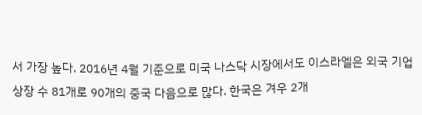서 가장 높다. 2016년 4월 기준으로 미국 나스닥 시장에서도 이스라엘은 외국 기업 상장 수 81개로 90개의 중국 다음으로 많다. 한국은 겨우 2개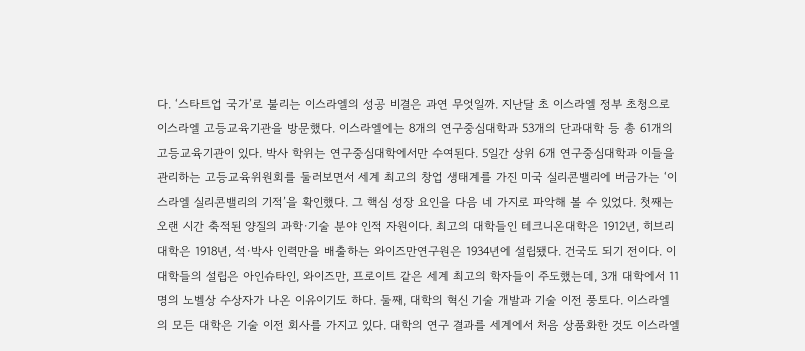다. ‘스타트업 국가’로 불리는 이스라엘의 성공 비결은 과연 무엇일까. 지난달 초 이스라엘 정부 초청으로 이스라엘 고등교육기관을 방문했다. 이스라엘에는 8개의 연구중심대학과 53개의 단과대학 등 총 61개의 고등교육기관이 있다. 박사 학위는 연구중심대학에서만 수여된다. 5일간 상위 6개 연구중심대학과 이들을 관리하는 고등교육위원회를 둘러보면서 세계 최고의 창업 생태계를 가진 미국 실리콘밸리에 버금가는 ‘이스라엘 실리콘밸리의 기적’을 확인했다. 그 핵심 성장 요인을 다음 네 가지로 파악해 볼 수 있었다. 첫째는 오랜 시간 축적된 양질의 과학·기술 분야 인적 자원이다. 최고의 대학들인 테크니온대학은 1912년, 히브리대학은 1918년, 석·박사 인력만을 배출하는 와이즈만연구원은 1934년에 설립됐다. 건국도 되기 전이다. 이 대학들의 설립은 아인슈타인, 와이즈만, 프로이트 같은 세계 최고의 학자들이 주도했는데, 3개 대학에서 11명의 노벨상 수상자가 나온 이유이기도 하다. 둘째, 대학의 혁신 기술 개발과 기술 이전 풍토다. 이스라엘의 모든 대학은 기술 이전 회사를 가지고 있다. 대학의 연구 결과를 세계에서 처음 상품화한 것도 이스라엘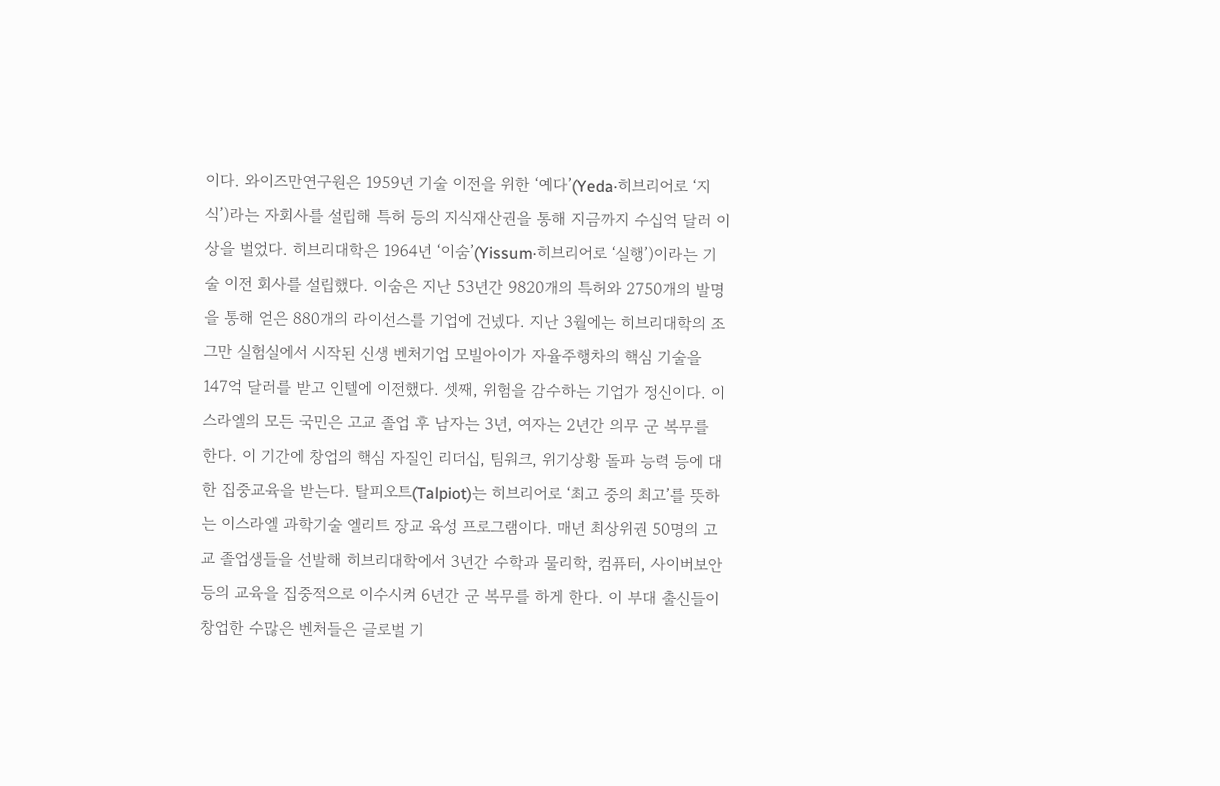이다. 와이즈만연구원은 1959년 기술 이전을 위한 ‘예다’(Yeda·히브리어로 ‘지식’)라는 자회사를 설립해 특허 등의 지식재산권을 통해 지금까지 수십억 달러 이상을 벌었다. 히브리대학은 1964년 ‘이숨’(Yissum·히브리어로 ‘실행’)이라는 기술 이전 회사를 설립했다. 이숨은 지난 53년간 9820개의 특허와 2750개의 발명을 통해 얻은 880개의 라이선스를 기업에 건넸다. 지난 3월에는 히브리대학의 조그만 실험실에서 시작된 신생 벤처기업 모빌아이가 자율주행차의 핵심 기술을 147억 달러를 받고 인텔에 이전했다. 셋째, 위험을 감수하는 기업가 정신이다. 이스라엘의 모든 국민은 고교 졸업 후 남자는 3년, 여자는 2년간 의무 군 복무를 한다. 이 기간에 창업의 핵심 자질인 리더십, 팀워크, 위기상황 돌파 능력 등에 대한 집중교육을 받는다. 탈피오트(Talpiot)는 히브리어로 ‘최고 중의 최고’를 뜻하는 이스라엘 과학기술 엘리트 장교 육성 프로그램이다. 매년 최상위권 50명의 고교 졸업생들을 선발해 히브리대학에서 3년간 수학과 물리학, 컴퓨터, 사이버보안 등의 교육을 집중적으로 이수시켜 6년간 군 복무를 하게 한다. 이 부대 출신들이 창업한 수많은 벤처들은 글로벌 기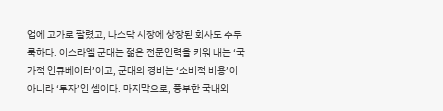업에 고가로 팔렸고, 나스닥 시장에 상장된 회사도 수두룩하다. 이스라엘 군대는 젊은 전문인력을 키워 내는 ‘국가적 인큐베이터’이고, 군대의 경비는 ‘소비적 비용’이 아니라 ‘투자’인 셈이다. 마지막으로, 풍부한 국내외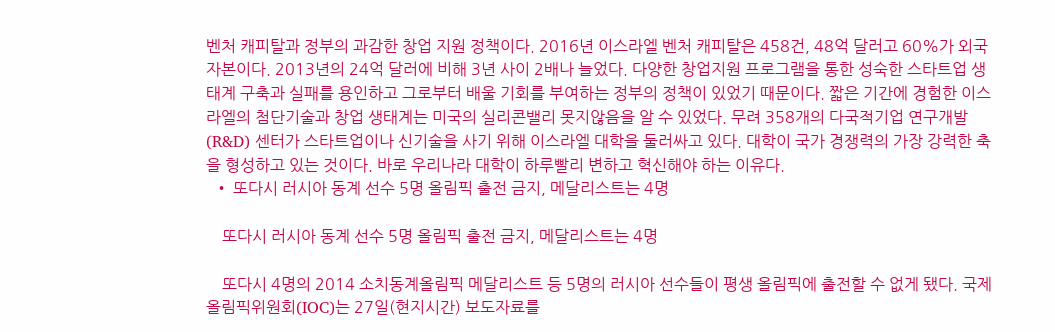벤처 캐피탈과 정부의 과감한 창업 지원 정책이다. 2016년 이스라엘 벤처 캐피탈은 458건, 48억 달러고 60%가 외국 자본이다. 2013년의 24억 달러에 비해 3년 사이 2배나 늘었다. 다양한 창업지원 프로그램을 통한 성숙한 스타트업 생태계 구축과 실패를 용인하고 그로부터 배울 기회를 부여하는 정부의 정책이 있었기 때문이다. 짧은 기간에 경험한 이스라엘의 첨단기술과 창업 생태계는 미국의 실리콘밸리 못지않음을 알 수 있었다. 무려 358개의 다국적기업 연구개발(R&D) 센터가 스타트업이나 신기술을 사기 위해 이스라엘 대학을 둘러싸고 있다. 대학이 국가 경쟁력의 가장 강력한 축을 형성하고 있는 것이다. 바로 우리나라 대학이 하루빨리 변하고 혁신해야 하는 이유다.
  • 또다시 러시아 동계 선수 5명 올림픽 출전 금지, 메달리스트는 4명

    또다시 러시아 동계 선수 5명 올림픽 출전 금지, 메달리스트는 4명

    또다시 4명의 2014 소치동계올림픽 메달리스트 등 5명의 러시아 선수들이 평생 올림픽에 출전할 수 없게 됐다. 국제올림픽위원회(IOC)는 27일(현지시간) 보도자료를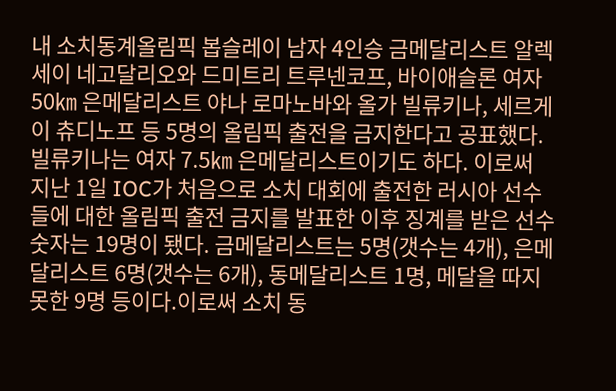내 소치동계올림픽 봅슬레이 남자 4인승 금메달리스트 알렉세이 네고달리오와 드미트리 트루넨코프, 바이애슬론 여자 50㎞ 은메달리스트 야나 로마노바와 올가 빌류키나, 세르게이 츄디노프 등 5명의 올림픽 출전을 금지한다고 공표했다. 빌류키나는 여자 7.5㎞ 은메달리스트이기도 하다. 이로써 지난 1일 IOC가 처음으로 소치 대회에 출전한 러시아 선수들에 대한 올림픽 출전 금지를 발표한 이후 징계를 받은 선수 숫자는 19명이 됐다. 금메달리스트는 5명(갯수는 4개), 은메달리스트 6명(갯수는 6개), 동메달리스트 1명, 메달을 따지 못한 9명 등이다.이로써 소치 동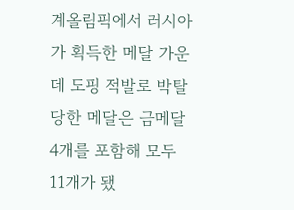계올림픽에서 러시아가 획득한 메달 가운데 도핑 적발로 박탈당한 메달은 금메달 4개를 포함해 모두 11개가 됐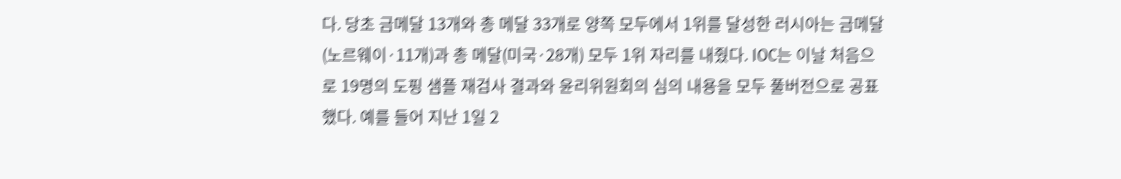다. 당초 금메달 13개와 총 메달 33개로 양쪽 모두에서 1위를 달성한 러시아는 금메달(노르웨이·11개)과 총 메달(미국·28개) 모두 1위 자리를 내줬다. IOC는 이날 처음으로 19명의 도핑 샘플 재검사 결과와 윤리위원회의 심의 내용을 모두 풀버전으로 공표했다. 예를 들어 지난 1일 2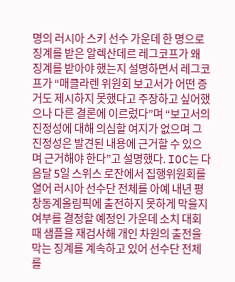명의 러시아 스키 선수 가운데 한 명으로 징계를 받은 알렉산데르 레그코프가 왜 징계를 받아야 했는지 설명하면서 레그코프가 “매클라렌 위원회 보고서가 어떤 증거도 제시하지 못했다고 주장하고 싶어했으나 다른 결론에 이르렀다”며 “보고서의 진정성에 대해 의심할 여지가 없으며 그 진정성은 발견된 내용에 근거할 수 있으며 근거해야 한다”고 설명했다. IOC는 다음달 5일 스위스 로잔에서 집행위원회를 열어 러시아 선수단 전체를 아예 내년 평창동계올림픽에 출전하지 못하게 막을지 여부를 결정할 예정인 가운데 소치 대회 때 샘플을 재검사해 개인 차원의 출전을 막는 징계를 계속하고 있어 선수단 전체를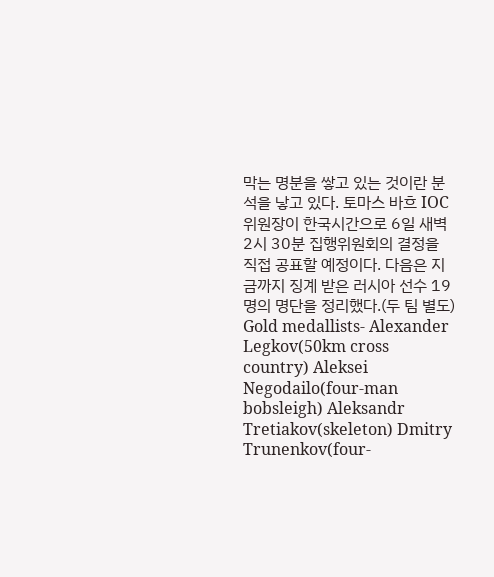막는 명분을 쌓고 있는 것이란 분석을 낳고 있다. 토마스 바흐 IOC 위원장이 한국시간으로 6일 새벽 2시 30분 집행위원회의 결정을 직접 공표할 예정이다. 다음은 지금까지 징계 받은 러시아 선수 19명의 명단을 정리했다.(두 팀 별도) Gold medallists- Alexander Legkov(50km cross country) Aleksei Negodailo(four-man bobsleigh) Aleksandr Tretiakov(skeleton) Dmitry Trunenkov(four-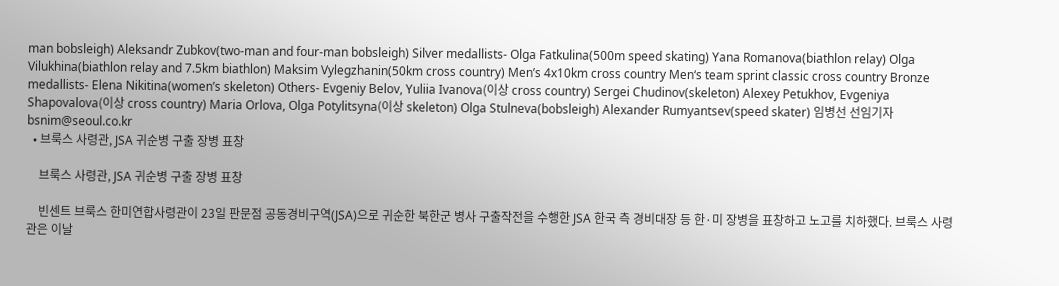man bobsleigh) Aleksandr Zubkov(two-man and four-man bobsleigh) Silver medallists- Olga Fatkulina(500m speed skating) Yana Romanova(biathlon relay) Olga Vilukhina(biathlon relay and 7.5km biathlon) Maksim Vylegzhanin(50km cross country) Men’s 4x10km cross country Men‘s team sprint classic cross country Bronze medallists- Elena Nikitina(women’s skeleton) Others- Evgeniy Belov, Yuliia Ivanova(이상 cross country) Sergei Chudinov(skeleton) Alexey Petukhov, Evgeniya Shapovalova(이상 cross country) Maria Orlova, Olga Potylitsyna(이상 skeleton) Olga Stulneva(bobsleigh) Alexander Rumyantsev(speed skater) 임병선 선임기자 bsnim@seoul.co.kr
  • 브룩스 사령관, JSA 귀순병 구출 장병 표창

    브룩스 사령관, JSA 귀순병 구출 장병 표창

    빈센트 브룩스 한미연합사령관이 23일 판문점 공동경비구역(JSA)으로 귀순한 북한군 병사 구출작전을 수행한 JSA 한국 측 경비대장 등 한·미 장병을 표창하고 노고를 치하했다. 브룩스 사령관은 이날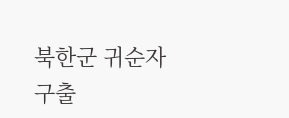북한군 귀순자 구출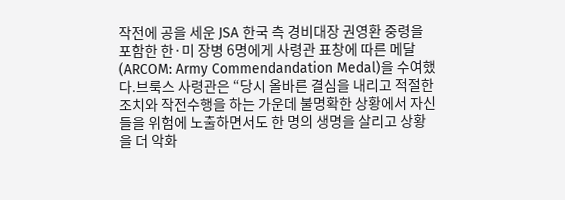작전에 공을 세운 JSA 한국 측 경비대장 권영환 중령을 포함한 한·미 장병 6명에게 사령관 표창에 따른 메달(ARCOM: Army Commendandation Medal)을 수여했다.브룩스 사령관은 “당시 올바른 결심을 내리고 적절한 조치와 작전수행을 하는 가운데 불명확한 상황에서 자신들을 위험에 노출하면서도 한 명의 생명을 살리고 상황을 더 악화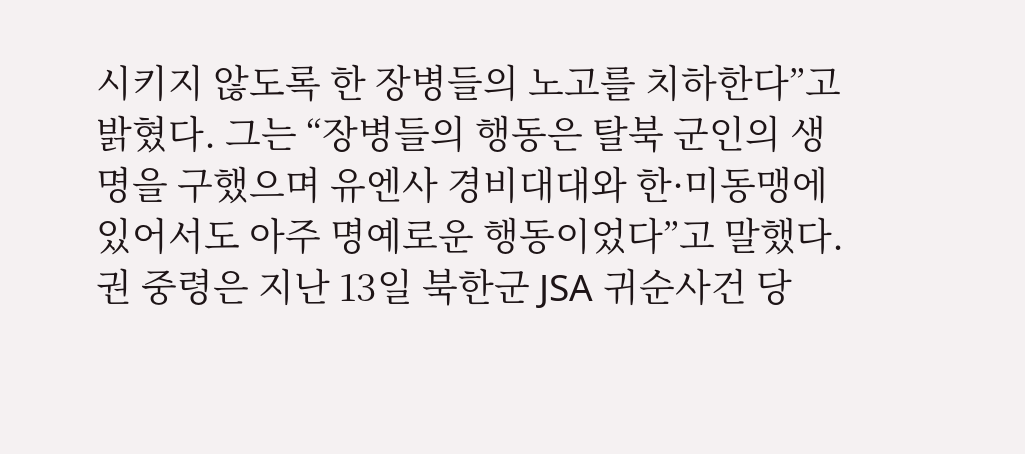시키지 않도록 한 장병들의 노고를 치하한다”고 밝혔다. 그는 “장병들의 행동은 탈북 군인의 생명을 구했으며 유엔사 경비대대와 한·미동맹에 있어서도 아주 명예로운 행동이었다”고 말했다. 권 중령은 지난 13일 북한군 JSA 귀순사건 당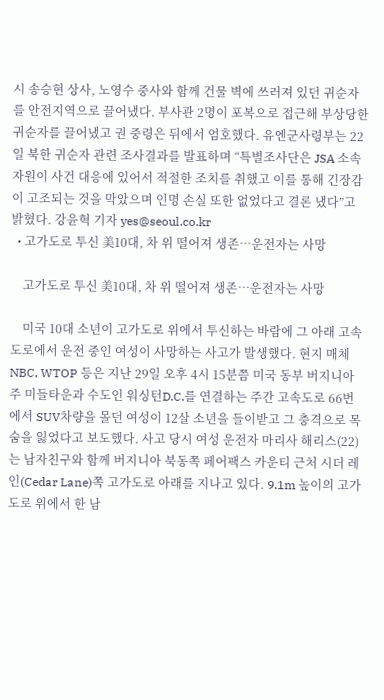시 송승현 상사, 노영수 중사와 함께 건물 벽에 쓰러져 있던 귀순자를 안전지역으로 끌어냈다. 부사관 2명이 포복으로 접근해 부상당한 귀순자를 끌어냈고 권 중령은 뒤에서 엄호했다. 유엔군사령부는 22일 북한 귀순자 관련 조사결과를 발표하며 “특별조사단은 JSA 소속 자원이 사건 대응에 있어서 적절한 조치를 취했고 이를 통해 긴장감이 고조되는 것을 막았으며 인명 손실 또한 없었다고 결론 냈다”고 밝혔다. 강윤혁 기자 yes@seoul.co.kr
  • 고가도로 투신 美10대, 차 위 떨어져 생존…운전자는 사망

    고가도로 투신 美10대, 차 위 떨어져 생존…운전자는 사망

    미국 10대 소년이 고가도로 위에서 투신하는 바람에 그 아래 고속도로에서 운전 중인 여성이 사망하는 사고가 발생했다. 현지 매체 NBC, WTOP 등은 지난 29일 오후 4시 15분쯤 미국 동부 버지니아주 미들타운과 수도인 워싱턴D.C.를 연결하는 주간 고속도로 66번에서 SUV차량을 몰던 여성이 12살 소년을 들이받고 그 충격으로 목숨을 잃었다고 보도했다. 사고 당시 여성 운전자 마리사 해리스(22)는 남자친구와 함께 버지니아 북동쪽 페어팩스 카운티 근처 시더 레인(Cedar Lane)쪽 고가도로 아래를 지나고 있다. 9.1m 높이의 고가도로 위에서 한 남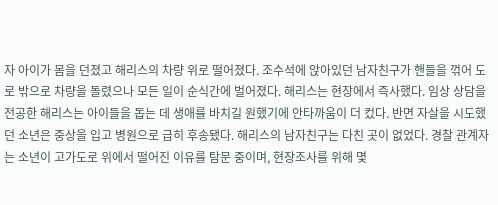자 아이가 몸을 던졌고 해리스의 차량 위로 떨어졌다. 조수석에 앉아있던 남자친구가 핸들을 꺾어 도로 밖으로 차량을 돌렸으나 모든 일이 순식간에 벌어졌다. 해리스는 현장에서 즉사했다. 임상 상담을 전공한 해리스는 아이들을 돕는 데 생애를 바치길 원했기에 안타까움이 더 컸다. 반면 자살을 시도했던 소년은 중상을 입고 병원으로 급히 후송됐다. 해리스의 남자친구는 다친 곳이 없었다. 경찰 관계자는 소년이 고가도로 위에서 떨어진 이유를 탐문 중이며, 현장조사를 위해 몇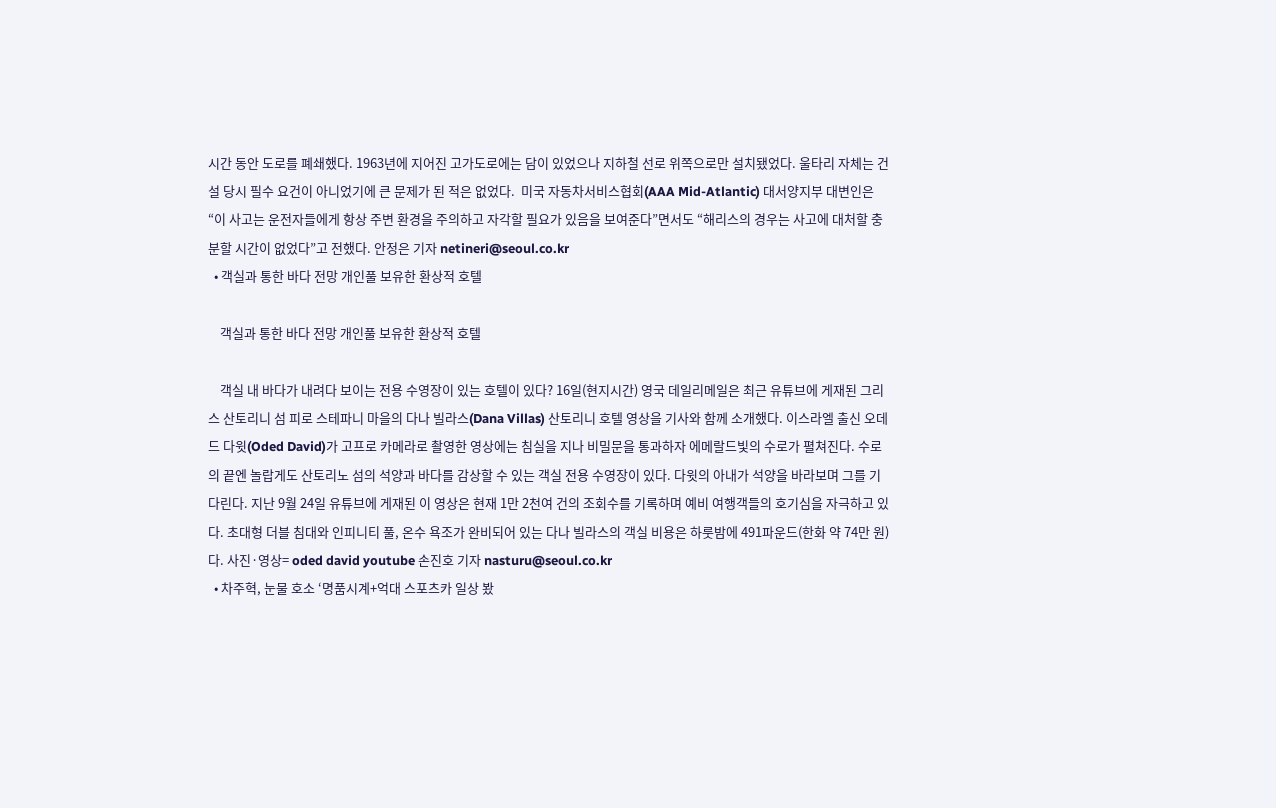시간 동안 도로를 폐쇄했다. 1963년에 지어진 고가도로에는 담이 있었으나 지하철 선로 위쪽으로만 설치됐었다. 울타리 자체는 건설 당시 필수 요건이 아니었기에 큰 문제가 된 적은 없었다.  미국 자동차서비스협회(AAA Mid-Atlantic) 대서양지부 대변인은 “이 사고는 운전자들에게 항상 주변 환경을 주의하고 자각할 필요가 있음을 보여준다”면서도 “해리스의 경우는 사고에 대처할 충분할 시간이 없었다”고 전했다. 안정은 기자 netineri@seoul.co.kr
  • 객실과 통한 바다 전망 개인풀 보유한 환상적 호텔

    객실과 통한 바다 전망 개인풀 보유한 환상적 호텔

    객실 내 바다가 내려다 보이는 전용 수영장이 있는 호텔이 있다? 16일(현지시간) 영국 데일리메일은 최근 유튜브에 게재된 그리스 산토리니 섬 피로 스테파니 마을의 다나 빌라스(Dana Villas) 산토리니 호텔 영상을 기사와 함께 소개했다. 이스라엘 출신 오데드 다윗(Oded David)가 고프로 카메라로 촬영한 영상에는 침실을 지나 비밀문을 통과하자 에메랄드빛의 수로가 펼쳐진다. 수로의 끝엔 놀랍게도 산토리노 섬의 석양과 바다를 감상할 수 있는 객실 전용 수영장이 있다. 다윗의 아내가 석양을 바라보며 그를 기다린다. 지난 9월 24일 유튜브에 게재된 이 영상은 현재 1만 2천여 건의 조회수를 기록하며 예비 여행객들의 호기심을 자극하고 있다. 초대형 더블 침대와 인피니티 풀, 온수 욕조가 완비되어 있는 다나 빌라스의 객실 비용은 하룻밤에 491파운드(한화 약 74만 원)다. 사진·영상= oded david youtube 손진호 기자 nasturu@seoul.co.kr
  • 차주혁, 눈물 호소 ‘명품시계+억대 스포츠카 일상 봤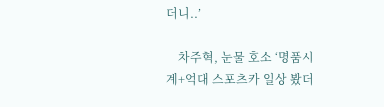더니..’

    차주혁, 눈물 호소 ‘명품시계+억대 스포츠카 일상 봤더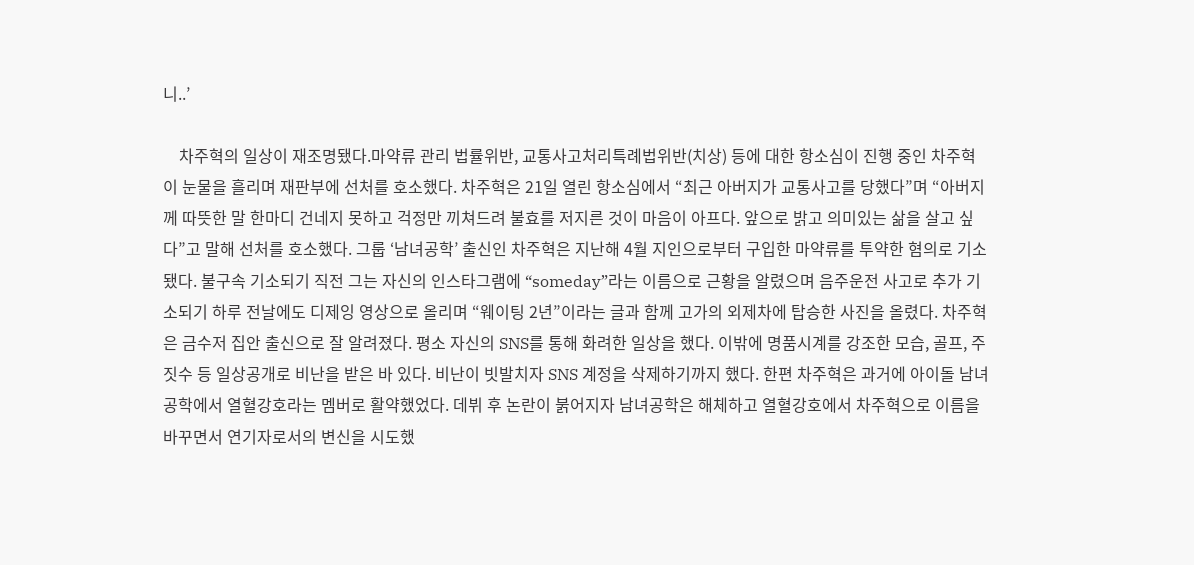니..’

    차주혁의 일상이 재조명됐다.마약류 관리 법률위반, 교통사고처리특례법위반(치상) 등에 대한 항소심이 진행 중인 차주혁이 눈물을 흘리며 재판부에 선처를 호소했다. 차주혁은 21일 열린 항소심에서 “최근 아버지가 교통사고를 당했다”며 “아버지께 따뜻한 말 한마디 건네지 못하고 걱정만 끼쳐드려 불효를 저지른 것이 마음이 아프다. 앞으로 밝고 의미있는 삶을 살고 싶다”고 말해 선처를 호소했다. 그룹 ‘남녀공학’ 출신인 차주혁은 지난해 4월 지인으로부터 구입한 마약류를 투약한 혐의로 기소됐다. 불구속 기소되기 직전 그는 자신의 인스타그램에 “someday”라는 이름으로 근황을 알렸으며 음주운전 사고로 추가 기소되기 하루 전날에도 디제잉 영상으로 올리며 “웨이팅 2년”이라는 글과 함께 고가의 외제차에 탑승한 사진을 올렸다. 차주혁은 금수저 집안 출신으로 잘 알려졌다. 평소 자신의 SNS를 통해 화려한 일상을 했다. 이밖에 명품시계를 강조한 모습, 골프, 주짓수 등 일상공개로 비난을 받은 바 있다. 비난이 빗발치자 SNS 계정을 삭제하기까지 했다. 한편 차주혁은 과거에 아이돌 남녀공학에서 열혈강호라는 멤버로 활약했었다. 데뷔 후 논란이 붉어지자 남녀공학은 해체하고 열혈강호에서 차주혁으로 이름을 바꾸면서 연기자로서의 변신을 시도했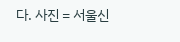다. 사진 = 서울신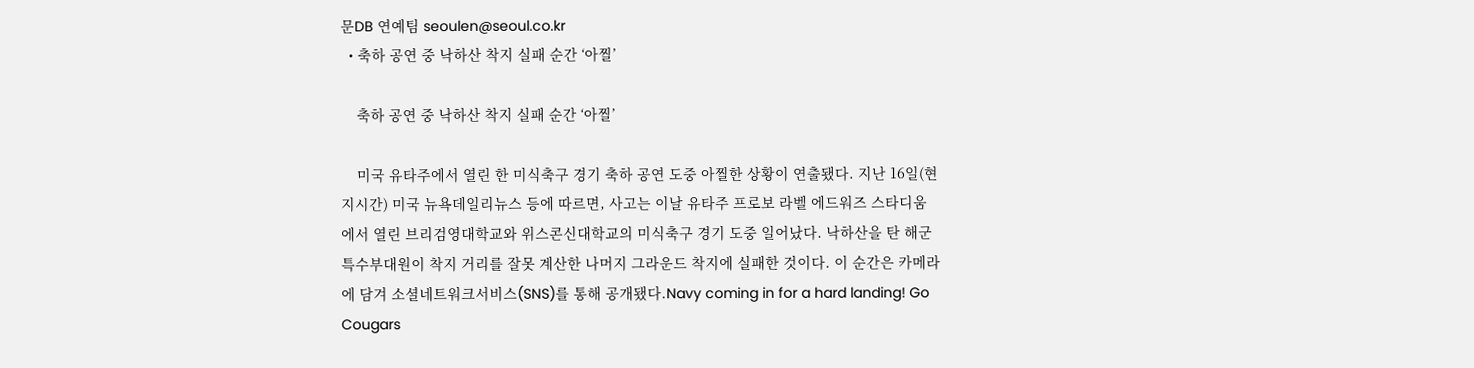문DB 연예팀 seoulen@seoul.co.kr
  • 축하 공연 중 낙하산 착지 실패 순간 ‘아찔’

    축하 공연 중 낙하산 착지 실패 순간 ‘아찔’

    미국 유타주에서 열린 한 미식축구 경기 축하 공연 도중 아찔한 상황이 연출됐다. 지난 16일(현지시간) 미국 뉴욕데일리뉴스 등에 따르면, 사고는 이날 유타주 프로보 라벨 에드워즈 스타디움에서 열린 브리검영대학교와 위스콘신대학교의 미식축구 경기 도중 일어났다. 낙하산을 탄 해군 특수부대원이 착지 거리를 잘못 계산한 나머지 그라운드 착지에 실패한 것이다. 이 순간은 카메라에 담겨 소셜네트워크서비스(SNS)를 통해 공개됐다.Navy coming in for a hard landing! Go Cougars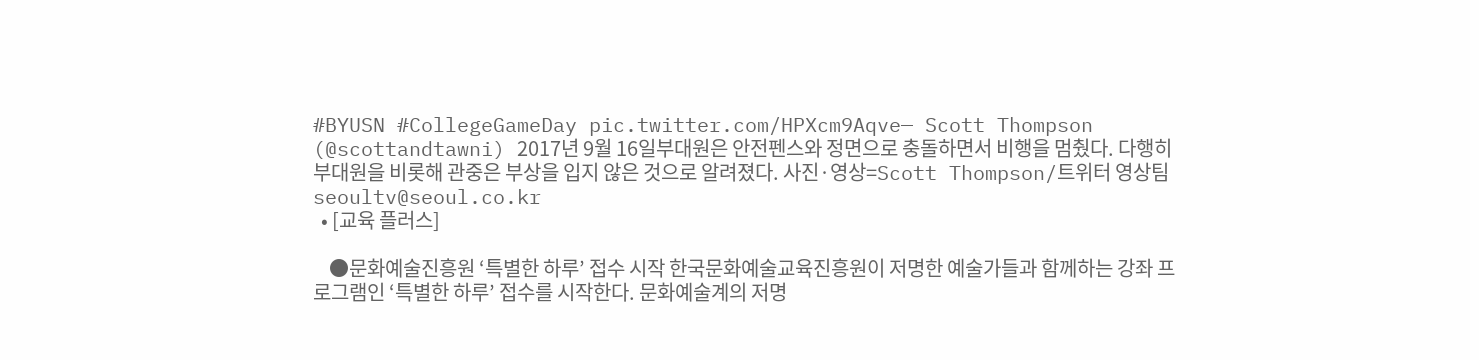#BYUSN #CollegeGameDay pic.twitter.com/HPXcm9Aqve— Scott Thompson (@scottandtawni) 2017년 9월 16일부대원은 안전펜스와 정면으로 충돌하면서 비행을 멈췄다. 다행히 부대원을 비롯해 관중은 부상을 입지 않은 것으로 알려졌다. 사진·영상=Scott Thompson/트위터 영상팀 seoultv@seoul.co.kr
  • [교육 플러스]

    ●문화예술진흥원 ‘특별한 하루’ 접수 시작 한국문화예술교육진흥원이 저명한 예술가들과 함께하는 강좌 프로그램인 ‘특별한 하루’ 접수를 시작한다. 문화예술계의 저명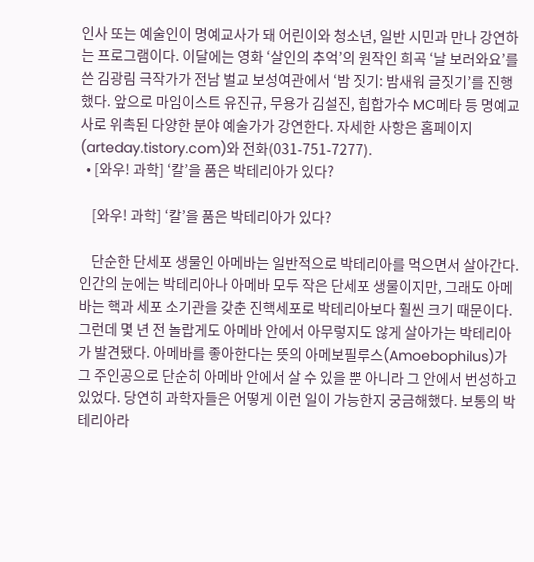인사 또는 예술인이 명예교사가 돼 어린이와 청소년, 일반 시민과 만나 강연하는 프로그램이다. 이달에는 영화 ‘살인의 추억’의 원작인 희곡 ‘날 보러와요’를 쓴 김광림 극작가가 전남 벌교 보성여관에서 ‘밤 짓기: 밤새워 글짓기’를 진행했다. 앞으로 마임이스트 유진규, 무용가 김설진, 힙합가수 MC메타 등 명예교사로 위촉된 다양한 분야 예술가가 강연한다. 자세한 사항은 홈페이지(arteday.tistory.com)와 전화(031-751-7277).
  • [와우! 과학] ‘칼’을 품은 박테리아가 있다?

    [와우! 과학] ‘칼’을 품은 박테리아가 있다?

    단순한 단세포 생물인 아메바는 일반적으로 박테리아를 먹으면서 살아간다. 인간의 눈에는 박테리아나 아메바 모두 작은 단세포 생물이지만, 그래도 아메바는 핵과 세포 소기관을 갖춘 진핵세포로 박테리아보다 훨씬 크기 때문이다. 그런데 몇 년 전 놀랍게도 아메바 안에서 아무렇지도 않게 살아가는 박테리아가 발견됐다. 아메바를 좋아한다는 뜻의 아메보필루스(Amoebophilus)가 그 주인공으로 단순히 아메바 안에서 살 수 있을 뿐 아니라 그 안에서 번성하고 있었다. 당연히 과학자들은 어떻게 이런 일이 가능한지 궁금해했다. 보통의 박테리아라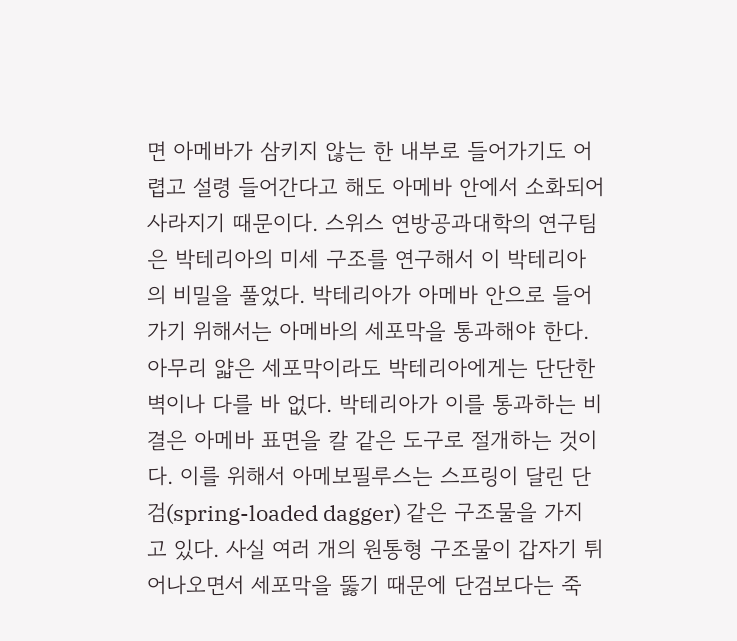면 아메바가 삼키지 않는 한 내부로 들어가기도 어렵고 설령 들어간다고 해도 아메바 안에서 소화되어 사라지기 때문이다. 스위스 연방공과대학의 연구팀은 박테리아의 미세 구조를 연구해서 이 박테리아의 비밀을 풀었다. 박테리아가 아메바 안으로 들어가기 위해서는 아메바의 세포막을 통과해야 한다. 아무리 얇은 세포막이라도 박테리아에게는 단단한 벽이나 다를 바 없다. 박테리아가 이를 통과하는 비결은 아메바 표면을 칼 같은 도구로 절개하는 것이다. 이를 위해서 아메보필루스는 스프링이 달린 단검(spring-loaded dagger) 같은 구조물을 가지고 있다. 사실 여러 개의 원통형 구조물이 갑자기 튀어나오면서 세포막을 뚫기 때문에 단검보다는 죽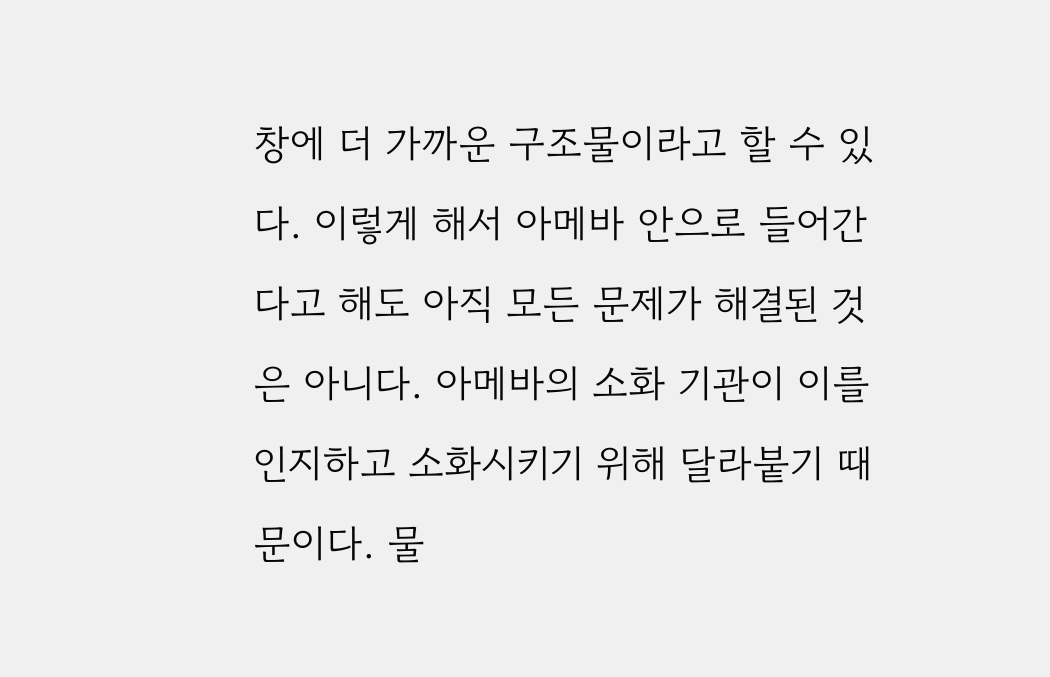창에 더 가까운 구조물이라고 할 수 있다. 이렇게 해서 아메바 안으로 들어간다고 해도 아직 모든 문제가 해결된 것은 아니다. 아메바의 소화 기관이 이를 인지하고 소화시키기 위해 달라붙기 때문이다. 물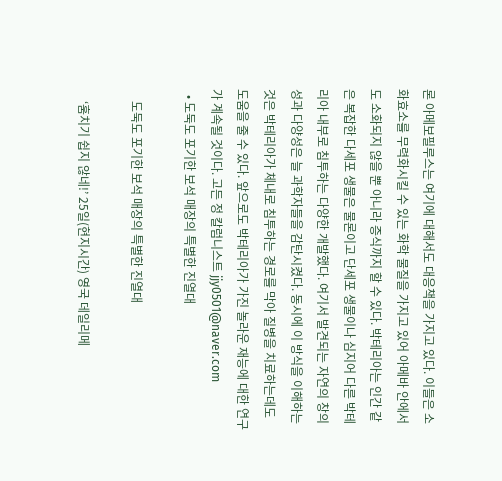론 아메보필루스는 여기에 대해서도 대응책을 가지고 있다. 이들은 소화효소를 무력화시킬 수 있는 화학 물질을 가지고 있어 아메바 안에서도 소화되지 않을 뿐 아니라 증식까지 할 수 있다. 박테리아는 인간 같은 복잡한 다세포 생물은 물론이고 단세포 생물이나 심지어 다른 박테리아 내부로 침투하는 다양한 개발했다. 여기서 발견되는 자연의 창의성과 다양성은 늘 과학자들을 감탄시켰다. 동시에 이 방식을 이해하는 것은 박테리아가 체내로 침투하는 경로를 막아 질병을 치료하는데도 도움을 줄 수 있다. 앞으로도 박테리아가 가진 놀라운 재능에 대한 연구가 계속될 것이다. 고든 정 칼럼니스트 jjy0501@naver.com
  • 도둑도 포기한 보석 매장의 특별한 진열대

    도둑도 포기한 보석 매장의 특별한 진열대

    ‘훔치기 쉽지 않네!’ 25일(현지시간) 영국 데일리메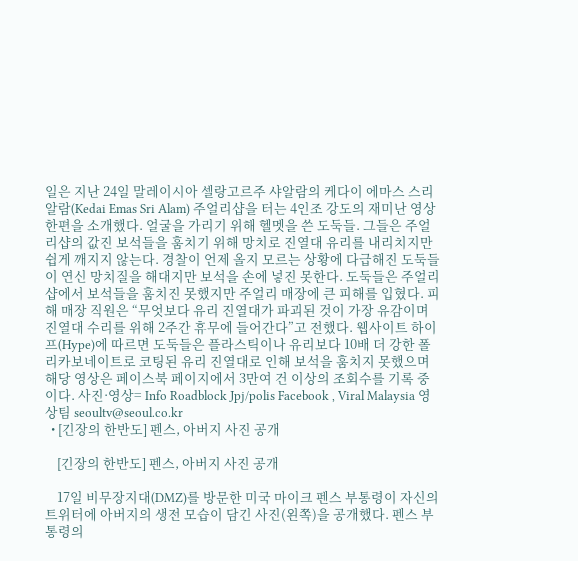일은 지난 24일 말레이시아 셀랑고르주 샤알람의 케다이 에마스 스리 알람(Kedai Emas Sri Alam) 주얼리샵을 터는 4인조 강도의 재미난 영상 한편을 소개했다. 얼굴을 가리기 위해 헬멧을 쓴 도둑들. 그들은 주얼리샵의 값진 보석들을 훔치기 위해 망치로 진열대 유리를 내리치지만 쉽게 깨지지 않는다. 경찰이 언제 올지 모르는 상황에 다급해진 도둑들이 연신 망치질을 해대지만 보석을 손에 넣진 못한다. 도둑들은 주얼리샵에서 보석들을 훔치진 못했지만 주얼리 매장에 큰 피해를 입혔다. 피해 매장 직원은 “무엇보다 유리 진열대가 파괴된 것이 가장 유감이며 진열대 수리를 위해 2주간 휴무에 들어간다”고 전했다. 웹사이트 하이프(Hype)에 따르면 도둑들은 플라스틱이나 유리보다 10배 더 강한 폴리카보네이트로 코팅된 유리 진열대로 인해 보석을 훔치지 못했으며 해당 영상은 페이스북 페이지에서 3만여 건 이상의 조회수를 기록 중이다. 사진·영상= Info Roadblock Jpj/polis Facebook , Viral Malaysia 영상팀 seoultv@seoul.co.kr
  • [긴장의 한반도] 펜스, 아버지 사진 공개

    [긴장의 한반도] 펜스, 아버지 사진 공개

    17일 비무장지대(DMZ)를 방문한 미국 마이크 펜스 부통령이 자신의 트위터에 아버지의 생전 모습이 담긴 사진(왼쪽)을 공개했다. 펜스 부통령의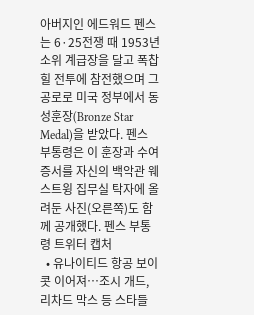아버지인 에드워드 펜스는 6·25전쟁 때 1953년 소위 계급장을 달고 폭찹힐 전투에 참전했으며 그 공로로 미국 정부에서 동성훈장(Bronze Star Medal)을 받았다. 펜스 부통령은 이 훈장과 수여증서를 자신의 백악관 웨스트윙 집무실 탁자에 올려둔 사진(오른쪽)도 함께 공개했다. 펜스 부통령 트위터 캡처
  • 유나이티드 항공 보이콧 이어져…조시 개드, 리차드 막스 등 스타들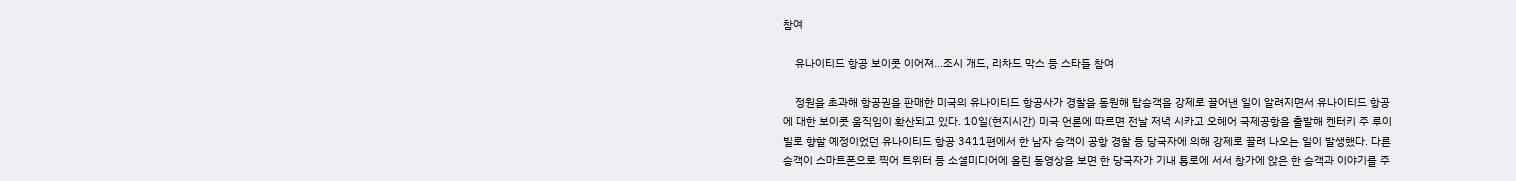참여

    유나이티드 항공 보이콧 이어져…조시 개드, 리차드 막스 등 스타들 참여

    정원을 초과해 항공권을 판매한 미국의 유나이티드 항공사가 경찰을 동원해 탑승객을 강제로 끌어낸 일이 알려지면서 유나이티드 항공에 대한 보이콧 움직임이 확산되고 있다. 10일(현지시간) 미국 언론에 따르면 전날 저녁 시카고 오헤어 국제공항을 출발해 켄터키 주 루이빌로 향할 예정이었던 유나이티드 항공 3411편에서 한 남자 승객이 공항 경찰 등 당국자에 의해 강제로 끌려 나오는 일이 발생했다. 다른 승객이 스마트폰으로 찍어 트위터 등 소셜미디어에 올린 동영상을 보면 한 당국자가 기내 통로에 서서 창가에 앉은 한 승객과 이야기를 주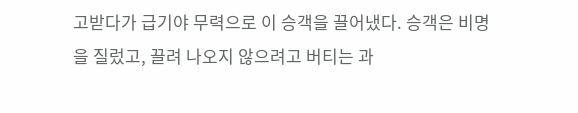고받다가 급기야 무력으로 이 승객을 끌어냈다. 승객은 비명을 질렀고, 끌려 나오지 않으려고 버티는 과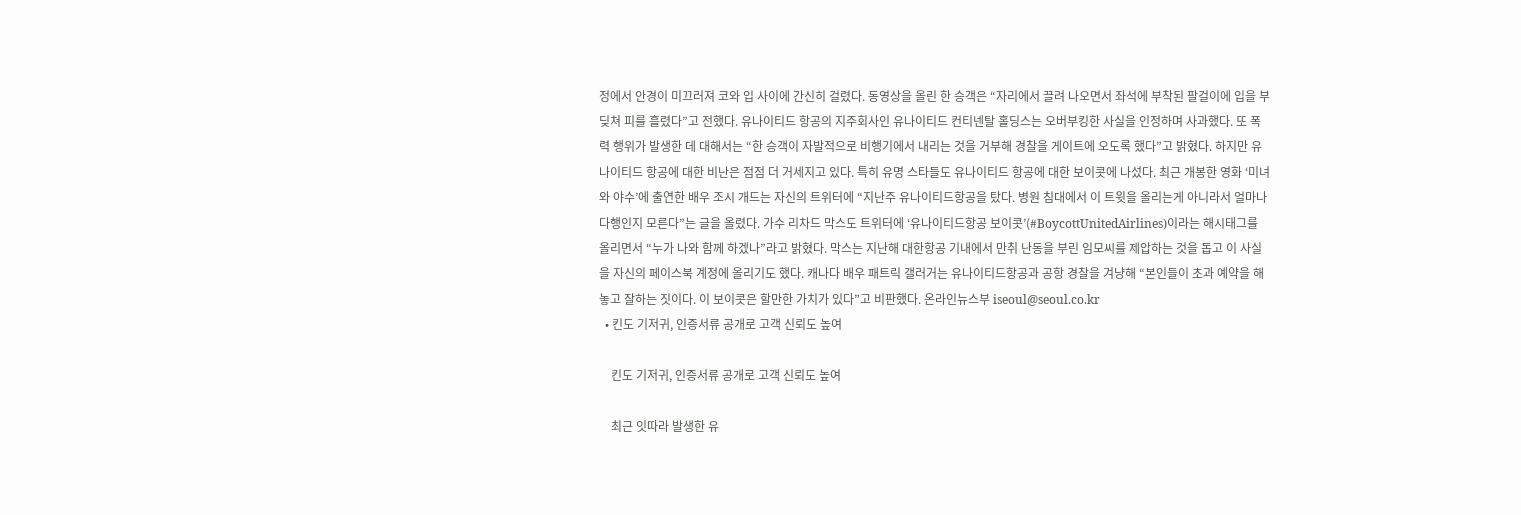정에서 안경이 미끄러져 코와 입 사이에 간신히 걸렸다. 동영상을 올린 한 승객은 “자리에서 끌려 나오면서 좌석에 부착된 팔걸이에 입을 부딪쳐 피를 흘렸다”고 전했다. 유나이티드 항공의 지주회사인 유나이티드 컨티넨탈 홀딩스는 오버부킹한 사실을 인정하며 사과했다. 또 폭력 행위가 발생한 데 대해서는 “한 승객이 자발적으로 비행기에서 내리는 것을 거부해 경찰을 게이트에 오도록 했다”고 밝혔다. 하지만 유나이티드 항공에 대한 비난은 점점 더 거세지고 있다. 특히 유명 스타들도 유나이티드 항공에 대한 보이콧에 나섰다. 최근 개봉한 영화 ‘미녀와 야수’에 출연한 배우 조시 개드는 자신의 트위터에 “지난주 유나이티드항공을 탔다. 병원 침대에서 이 트윗을 올리는게 아니라서 얼마나 다행인지 모른다”는 글을 올렸다. 가수 리차드 막스도 트위터에 ‘유나이티드항공 보이콧’(#BoycottUnitedAirlines)이라는 해시태그를 올리면서 “누가 나와 함께 하겠나”라고 밝혔다. 막스는 지난해 대한항공 기내에서 만취 난동을 부린 임모씨를 제압하는 것을 돕고 이 사실을 자신의 페이스북 계정에 올리기도 했다. 캐나다 배우 패트릭 갤러거는 유나이티드항공과 공항 경찰을 겨냥해 “본인들이 초과 예약을 해놓고 잘하는 짓이다. 이 보이콧은 할만한 가치가 있다”고 비판했다. 온라인뉴스부 iseoul@seoul.co.kr
  • 킨도 기저귀, 인증서류 공개로 고객 신뢰도 높여

    킨도 기저귀, 인증서류 공개로 고객 신뢰도 높여

    최근 잇따라 발생한 유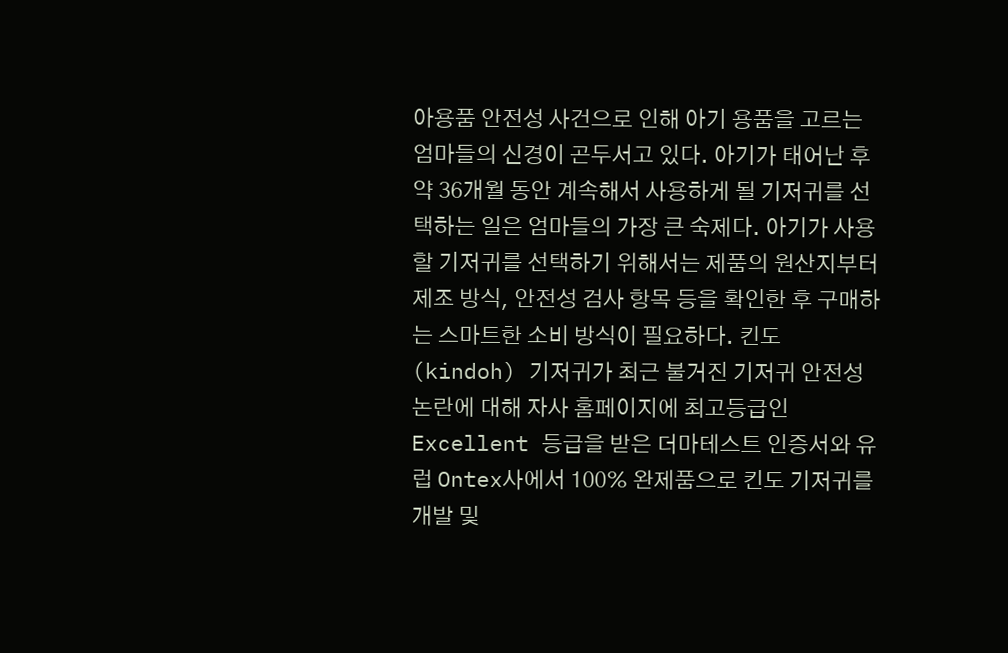아용품 안전성 사건으로 인해 아기 용품을 고르는 엄마들의 신경이 곤두서고 있다. 아기가 태어난 후 약 36개월 동안 계속해서 사용하게 될 기저귀를 선택하는 일은 엄마들의 가장 큰 숙제다. 아기가 사용할 기저귀를 선택하기 위해서는 제품의 원산지부터 제조 방식, 안전성 검사 항목 등을 확인한 후 구매하는 스마트한 소비 방식이 필요하다. 킨도(kindoh) 기저귀가 최근 불거진 기저귀 안전성 논란에 대해 자사 홈페이지에 최고등급인 Excellent 등급을 받은 더마테스트 인증서와 유럽 Ontex사에서 100% 완제품으로 킨도 기저귀를 개발 및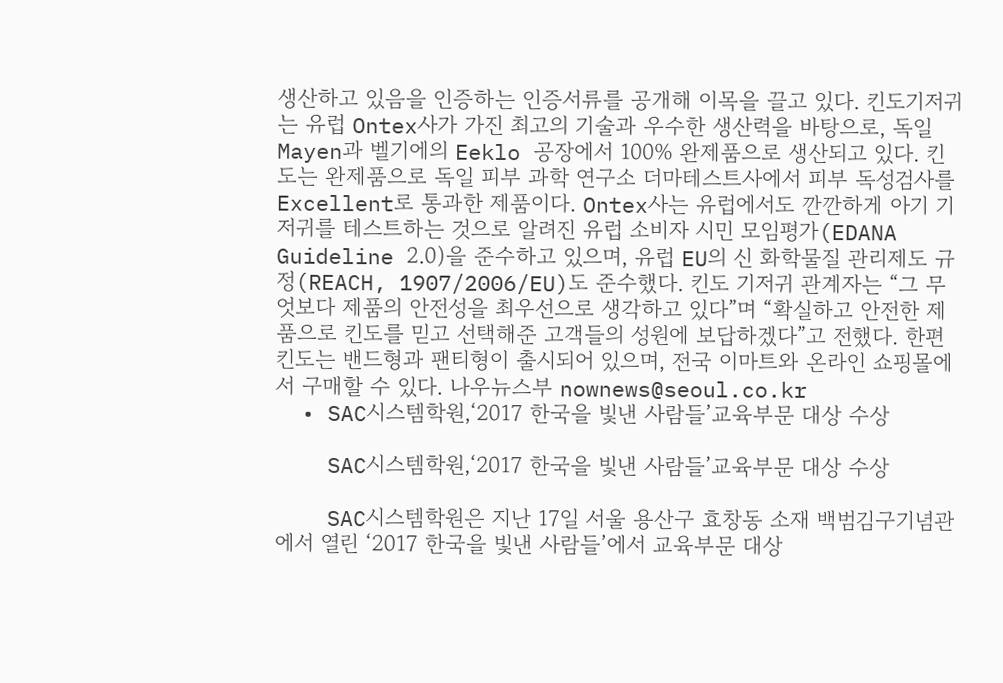생산하고 있음을 인증하는 인증서류를 공개해 이목을 끌고 있다. 킨도기저귀는 유럽 Ontex사가 가진 최고의 기술과 우수한 생산력을 바탕으로, 독일 Mayen과 벨기에의 Eeklo 공장에서 100% 완제품으로 생산되고 있다. 킨도는 완제품으로 독일 피부 과학 연구소 더마테스트사에서 피부 독성검사를 Excellent로 통과한 제품이다. Ontex사는 유럽에서도 깐깐하게 아기 기저귀를 테스트하는 것으로 알려진 유럽 소비자 시민 모임평가(EDANA Guideline 2.0)을 준수하고 있으며, 유럽 EU의 신 화학물질 관리제도 규정(REACH, 1907/2006/EU)도 준수했다. 킨도 기저귀 관계자는 “그 무엇보다 제품의 안전성을 최우선으로 생각하고 있다”며 “확실하고 안전한 제품으로 킨도를 믿고 선택해준 고객들의 성원에 보답하겠다”고 전했다. 한편 킨도는 밴드형과 팬티형이 출시되어 있으며, 전국 이마트와 온라인 쇼핑몰에서 구매할 수 있다. 나우뉴스부 nownews@seoul.co.kr
  • SAC시스템학원,‘2017 한국을 빛낸 사람들’교육부문 대상 수상

    SAC시스템학원,‘2017 한국을 빛낸 사람들’교육부문 대상 수상

    SAC시스템학원은 지난 17일 서울 용산구 효창동 소재 백범김구기념관에서 열린 ‘2017 한국을 빛낸 사람들’에서 교육부문 대상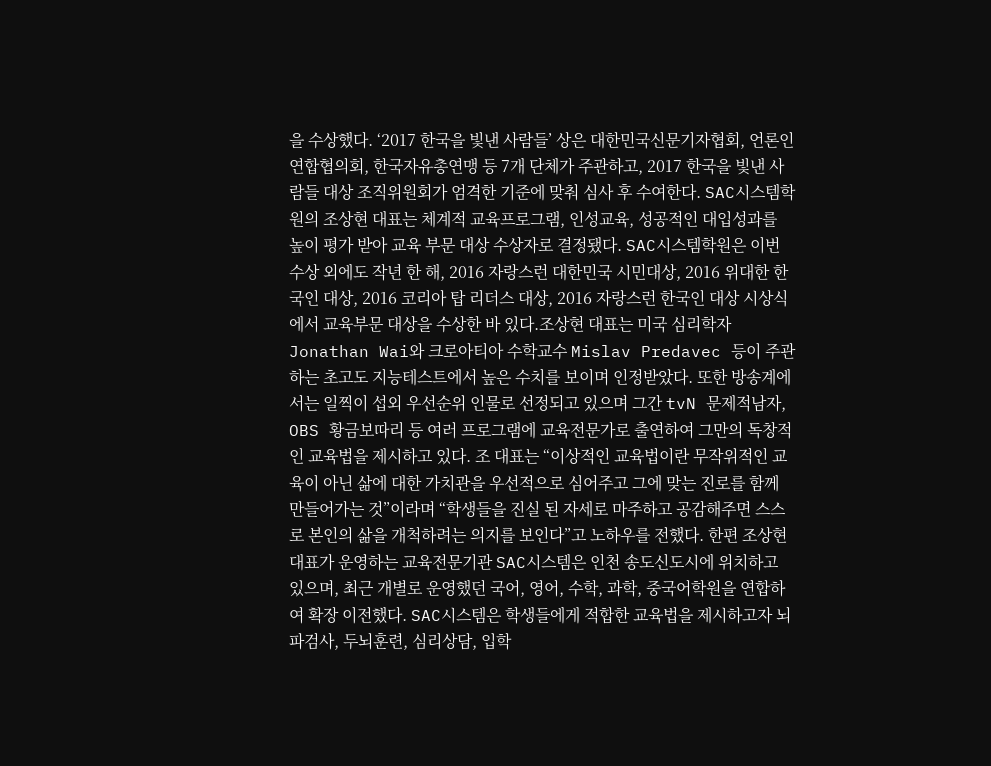을 수상했다. ‘2017 한국을 빛낸 사람들’ 상은 대한민국신문기자협회, 언론인연합협의회, 한국자유총연맹 등 7개 단체가 주관하고, 2017 한국을 빛낸 사람들 대상 조직위원회가 엄격한 기준에 맞춰 심사 후 수여한다. SAC시스템학원의 조상현 대표는 체계적 교육프로그램, 인성교육, 성공적인 대입성과를 높이 평가 받아 교육 부문 대상 수상자로 결정됐다. SAC시스템학원은 이번 수상 외에도 작년 한 해, 2016 자랑스런 대한민국 시민대상, 2016 위대한 한국인 대상, 2016 코리아 탑 리더스 대상, 2016 자랑스런 한국인 대상 시상식에서 교육부문 대상을 수상한 바 있다.조상현 대표는 미국 심리학자 Jonathan Wai와 크로아티아 수학교수 Mislav Predavec 등이 주관하는 초고도 지능테스트에서 높은 수치를 보이며 인정받았다. 또한 방송계에서는 일찍이 섭외 우선순위 인물로 선정되고 있으며 그간 tvN 문제적남자, OBS 황금보따리 등 여러 프로그램에 교육전문가로 출연하여 그만의 독창적인 교육법을 제시하고 있다. 조 대표는 “이상적인 교육법이란 무작위적인 교육이 아닌 삶에 대한 가치관을 우선적으로 심어주고 그에 맞는 진로를 함께 만들어가는 것”이라며 “학생들을 진실 된 자세로 마주하고 공감해주면 스스로 본인의 삶을 개척하려는 의지를 보인다”고 노하우를 전했다. 한편 조상현 대표가 운영하는 교육전문기관 SAC시스템은 인천 송도신도시에 위치하고 있으며, 최근 개별로 운영했던 국어, 영어, 수학, 과학, 중국어학원을 연합하여 확장 이전했다. SAC시스템은 학생들에게 적합한 교육법을 제시하고자 뇌파검사, 두뇌훈련, 심리상담, 입학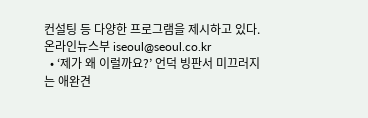컨설팅 등 다양한 프로그램을 제시하고 있다. 온라인뉴스부 iseoul@seoul.co.kr
  • ‘제가 왜 이럴까요?’ 언덕 빙판서 미끄러지는 애완견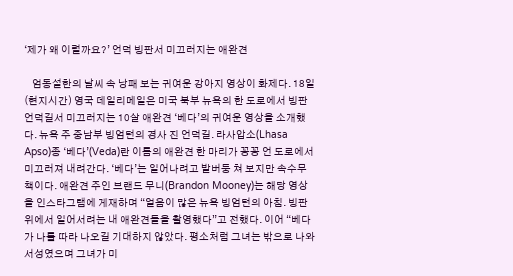‘제가 왜 이럴까요?’ 언덕 빙판서 미끄러지는 애완견

    엄동설한의 날씨 속 낭패 보는 귀여운 강아지 영상이 화제다. 18일(현지시간) 영국 데일리메일은 미국 북부 뉴욕의 한 도로에서 빙판 언덕길서 미끄러지는 10살 애완견 ‘베다’의 귀여운 영상을 소개했다. 뉴욕 주 중남부 빙엄턴의 경사 진 언덕길. 라사압소(Lhasa Apso)종 ‘베다’(Veda)란 이름의 애완견 한 마리가 꽁꽁 언 도로에서 미끄러져 내려간다. ‘베다’는 일어나려고 발버둥 쳐 보지만 속수무책이다. 애완견 주인 브랜드 무니(Brandon Mooney)는 해당 영상을 인스타그램에 게재하며 “얼음이 많은 뉴욕 빙엄턴의 아침. 빙판 위에서 일어서려는 내 애완견들을 촬영했다”고 전했다. 이어 “베다가 나를 따라 나오길 기대하지 않았다. 평소처럼 그녀는 밖으로 나와 서성였으며 그녀가 미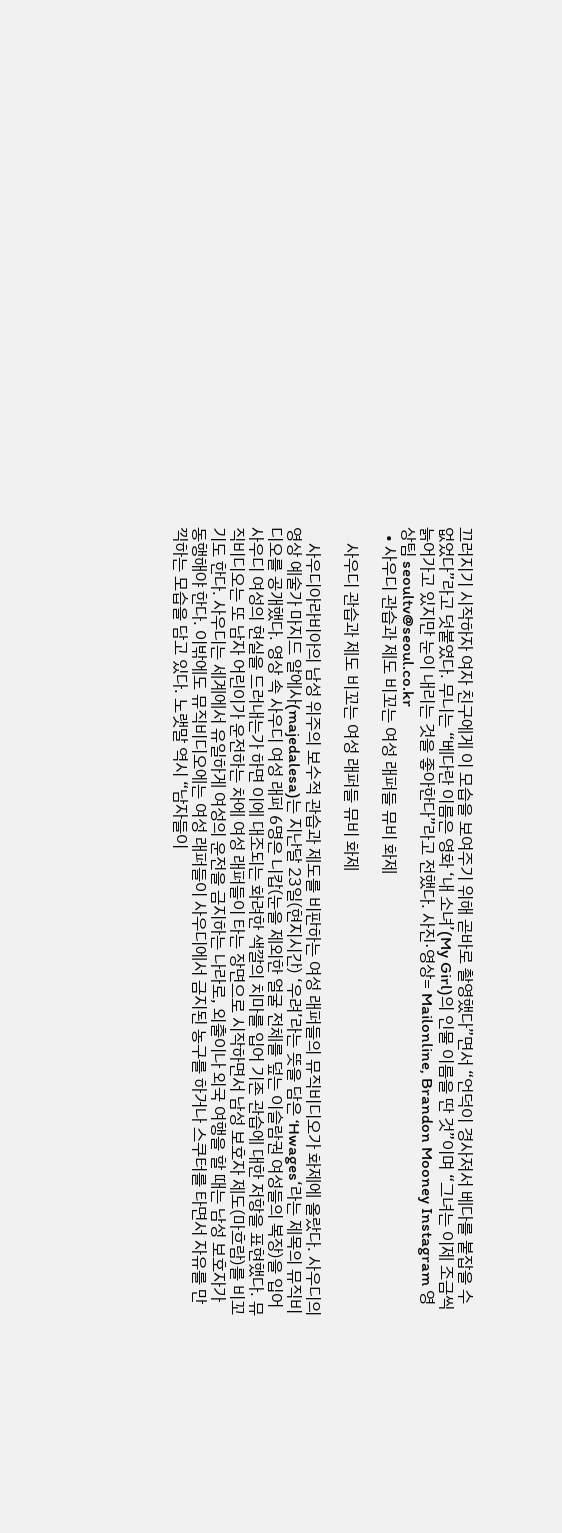끄러지기 시작하자 여자 친구에게 이 모습을 보여주기 위해 곧바로 촬영했다”면서 “언덕이 경사져서 베다를 붙잡을 수 없었다”라고 덧붙였다. 무니는 “베다란 이름은 영화 ‘내 소녀’(My Girl)의 인물 이름을 딴 것”이며 “그녀는 이제 조금씩 늙어가고 있지만 눈이 내리는 것을 좋아한다”라고 전했다. 사진·영상= Mailonline, Brandon Mooney Instagram 영상팀 seoultv@seoul.co.kr
  • 사우디 관습과 제도 비꼬는 여성 래퍼들 뮤비 화제

    사우디 관습과 제도 비꼬는 여성 래퍼들 뮤비 화제

    사우디아라비아의 남성 위주의 보수적 관습과 제도를 비판하는 여성 래퍼들의 뮤직비디오가 화제에 올랐다. 사우디의 영상 예술가 마지드 알에사(majedalesa)는 지난달 23일(현지시간) ‘우려’라는 뜻을 담은 ‘Hwages‘라는 제목의 뮤직비디오를 공개했다. 영상 속 사우디 여성 래퍼 6명은 니캅(눈을 제외한 얼굴 전체를 덮는 이슬람권 여성들의 복장)을 입어 사우디 여성의 현실을 드러내는가 하면 이에 대조되는 화려한 색깔의 치마를 입어 기존 관습에 대한 저항을 표현했다. 뮤직비디오는 또 남자 어린이가 운전하는 차에 여성 래퍼들이 타는 장면으로 시작하면서 남성 보호자 제도(마흐람)를 비꼬기도 한다. 사우디는 세계에서 유일하게 여성의 운전을 금지하는 나라로, 외출이나 외국 여행을 할 때는 남성 보호자가 동행해야 한다. 이밖에도 뮤직비디오에는 여성 래퍼들이 사우디에서 금지된 농구를 하거나 스쿠터를 타면서 자유를 만끽하는 모습을 담고 있다. 노랫말 역시 “남자들이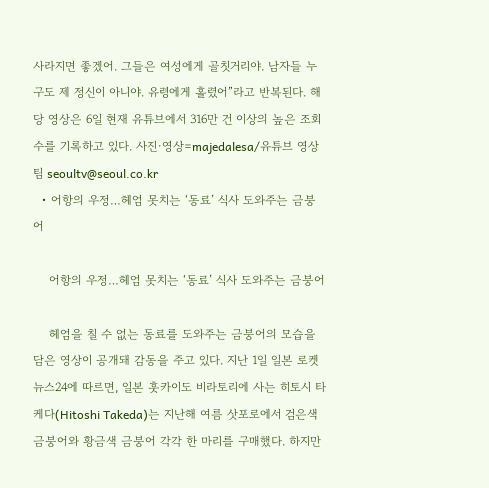사라지면 좋겠어. 그들은 여성에게 골칫거리야. 남자들 누구도 제 정신이 아니야. 유령에게 홀렸어”라고 반복된다. 해당 영상은 6일 현재 유튜브에서 316만 건 이상의 높은 조회 수를 기록하고 있다. 사진·영상=majedalesa/유튜브 영상팀 seoultv@seoul.co.kr
  • 어항의 우정…헤엄 못치는 ‘동료’ 식사 도와주는 금붕어

    어항의 우정…헤엄 못치는 ‘동료’ 식사 도와주는 금붕어

    헤엄을 칠 수 없는 동료를 도와주는 금붕어의 모습을 담은 영상이 공개돼 감동을 주고 있다. 지난 1일 일본 로켓뉴스24에 따르면, 일본 훗카이도 비라토리에 사는 히토시 타케다(Hitoshi Takeda)는 지난해 여름 삿포로에서 검은색 금붕어와 황금색 금붕어 각각 한 마리를 구매했다. 하지만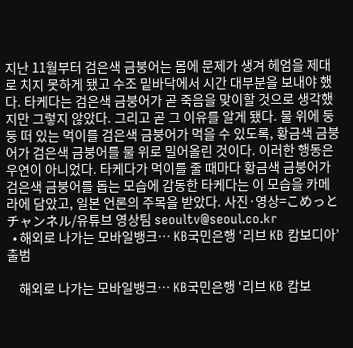지난 11월부터 검은색 금붕어는 몸에 문제가 생겨 헤엄을 제대로 치지 못하게 됐고 수조 밑바닥에서 시간 대부분을 보내야 했다. 타케다는 검은색 금붕어가 곧 죽음을 맞이할 것으로 생각했지만 그렇지 않았다. 그리고 곧 그 이유를 알게 됐다. 물 위에 둥둥 떠 있는 먹이를 검은색 금붕어가 먹을 수 있도록, 황금색 금붕어가 검은색 금붕어를 물 위로 밀어올린 것이다. 이러한 행동은 우연이 아니었다. 타케다가 먹이를 줄 때마다 황금색 금붕어가 검은색 금붕어를 돕는 모습에 감동한 타케다는 이 모습을 카메라에 담았고, 일본 언론의 주목을 받았다. 사진·영상=こめっとチャンネル/유튜브 영상팀 seoultv@seoul.co.kr
  • 해외로 나가는 모바일뱅크… KB국민은행 ‘리브 KB 캄보디아’ 출범

    해외로 나가는 모바일뱅크… KB국민은행 ‘리브 KB 캄보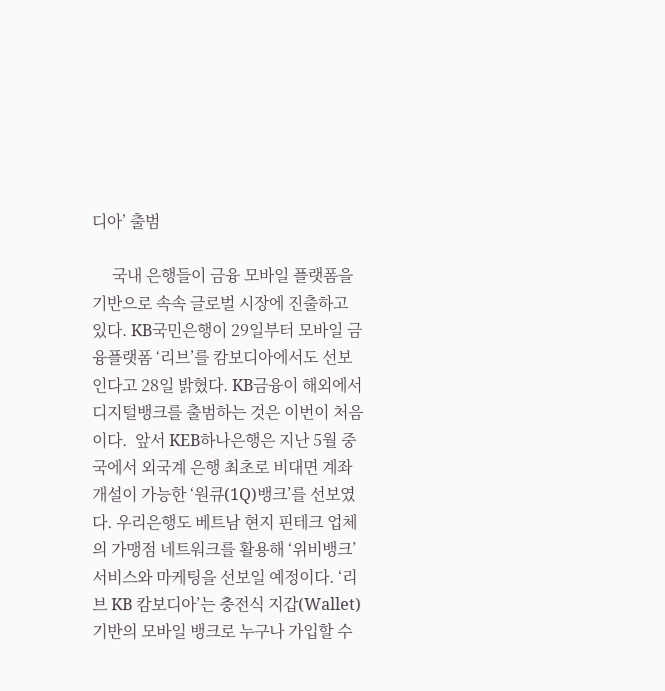디아’ 출범

     국내 은행들이 금융 모바일 플랫폼을 기반으로 속속 글로벌 시장에 진출하고 있다. KB국민은행이 29일부터 모바일 금융플랫폼 ‘리브’를 캄보디아에서도 선보인다고 28일 밝혔다. KB금융이 해외에서 디지털뱅크를 출범하는 것은 이번이 처음이다.  앞서 KEB하나은행은 지난 5월 중국에서 외국계 은행 최초로 비대면 계좌 개설이 가능한 ‘원큐(1Q)뱅크’를 선보였다. 우리은행도 베트남 현지 핀테크 업체의 가맹점 네트워크를 활용해 ‘위비뱅크’ 서비스와 마케팅을 선보일 예정이다. ‘리브 KB 캄보디아’는 충전식 지갑(Wallet) 기반의 모바일 뱅크로 누구나 가입할 수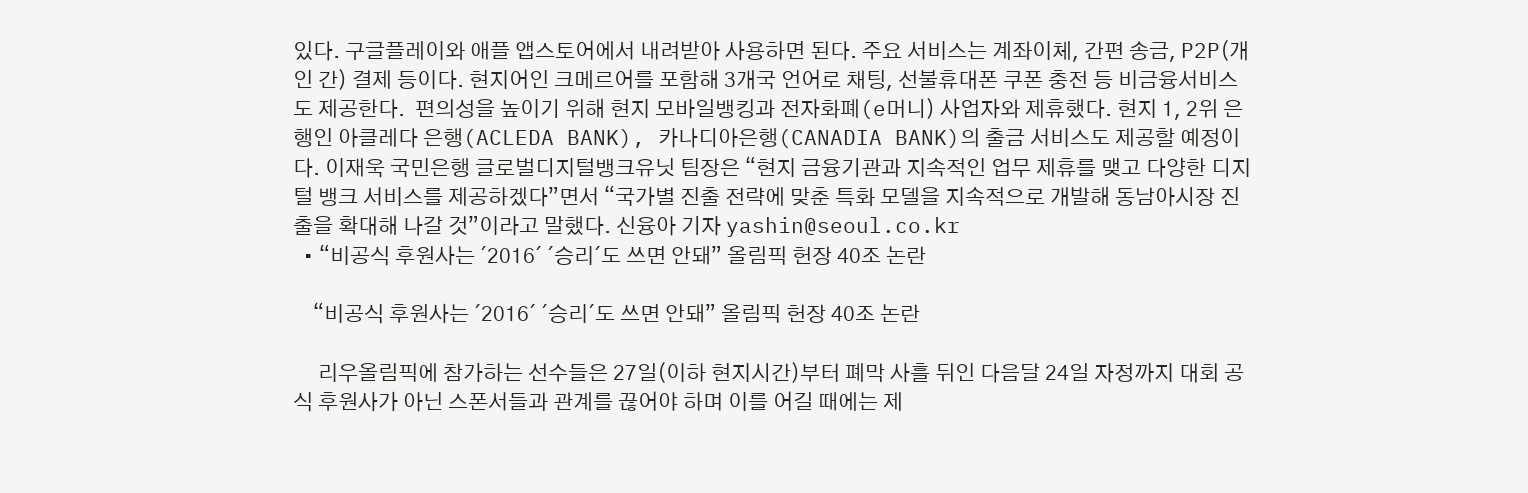있다. 구글플레이와 애플 앱스토어에서 내려받아 사용하면 된다. 주요 서비스는 계좌이체, 간편 송금, P2P(개인 간) 결제 등이다. 현지어인 크메르어를 포함해 3개국 언어로 채팅, 선불휴대폰 쿠폰 충전 등 비금융서비스도 제공한다.  편의성을 높이기 위해 현지 모바일뱅킹과 전자화폐(e머니) 사업자와 제휴했다. 현지 1, 2위 은행인 아클레다 은행(ACLEDA BANK), 카나디아은행(CANADIA BANK)의 출금 서비스도 제공할 예정이다. 이재욱 국민은행 글로벌디지털뱅크유닛 팀장은 “현지 금융기관과 지속적인 업무 제휴를 맺고 다양한 디지털 뱅크 서비스를 제공하겠다”면서 “국가별 진출 전략에 맞춘 특화 모델을 지속적으로 개발해 동남아시장 진출을 확대해 나갈 것”이라고 말했다. 신융아 기자 yashin@seoul.co.kr
  • “비공식 후원사는 ´2016´ ´승리´도 쓰면 안돼” 올림픽 헌장 40조 논란

    “비공식 후원사는 ´2016´ ´승리´도 쓰면 안돼” 올림픽 헌장 40조 논란

     리우올림픽에 참가하는 선수들은 27일(이하 현지시간)부터 폐막 사흘 뒤인 다음달 24일 자정까지 대회 공식 후원사가 아닌 스폰서들과 관계를 끊어야 하며 이를 어길 때에는 제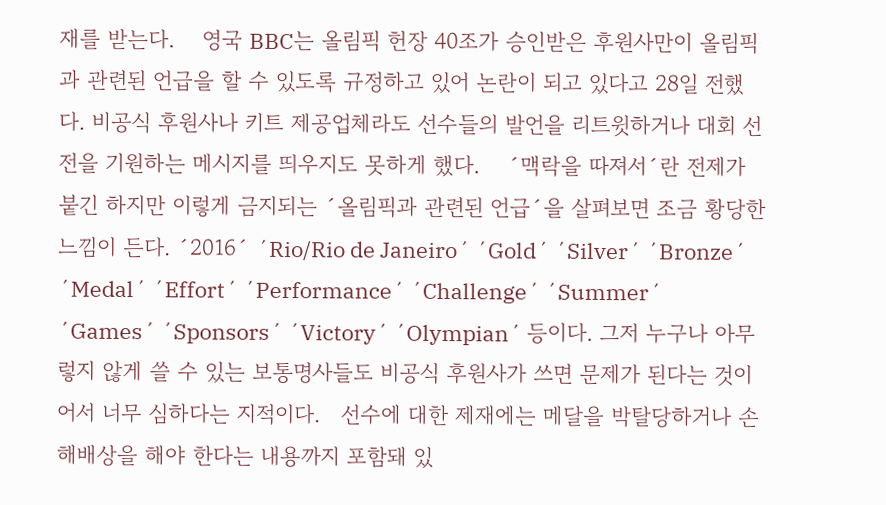재를 받는다.    영국 BBC는 올림픽 헌장 40조가 승인받은 후원사만이 올림픽과 관련된 언급을 할 수 있도록 규정하고 있어 논란이 되고 있다고 28일 전했다. 비공식 후원사나 키트 제공업체라도 선수들의 발언을 리트윗하거나 대회 선전을 기원하는 메시지를 띄우지도 못하게 했다.    ´맥락을 따져서´란 전제가 붙긴 하지만 이렇게 금지되는 ´올림픽과 관련된 언급´을 살펴보면 조금 황당한 느낌이 든다. ´2016´ ´Rio/Rio de Janeiro´ ´Gold´ ´Silver´ ´Bronze´ ´Medal´ ´Effort´ ´Performance´ ´Challenge´ ´Summer´ ´Games´ ´Sponsors´ ´Victory´ ´Olympian´ 등이다. 그저 누구나 아무렇지 않게 쓸 수 있는 보통명사들도 비공식 후원사가 쓰면 문제가 된다는 것이어서 너무 심하다는 지적이다.   선수에 대한 제재에는 메달을 박탈당하거나 손해배상을 해야 한다는 내용까지 포함돼 있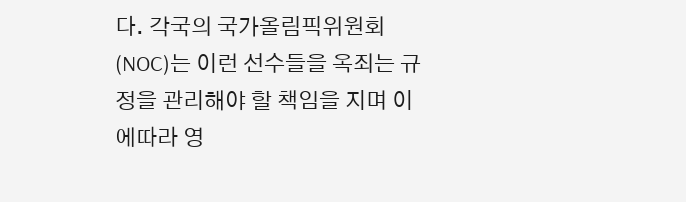다. 각국의 국가올림픽위원회(NOC)는 이런 선수들을 옥죄는 규정을 관리해야 할 책임을 지며 이에따라 영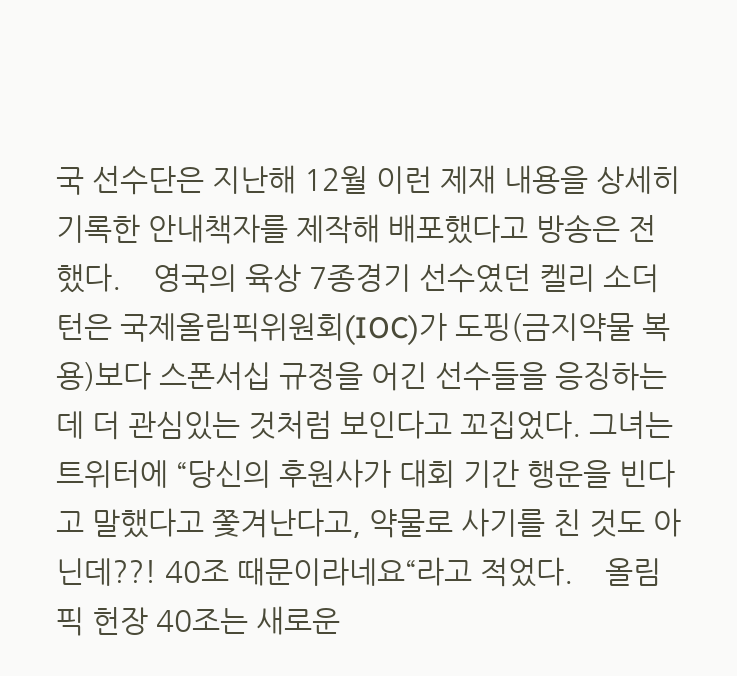국 선수단은 지난해 12월 이런 제재 내용을 상세히 기록한 안내책자를 제작해 배포했다고 방송은 전했다.    영국의 육상 7종경기 선수였던 켈리 소더턴은 국제올림픽위원회(IOC)가 도핑(금지약물 복용)보다 스폰서십 규정을 어긴 선수들을 응징하는 데 더 관심있는 것처럼 보인다고 꼬집었다. 그녀는 트위터에 “당신의 후원사가 대회 기간 행운을 빈다고 말했다고 쫓겨난다고, 약물로 사기를 친 것도 아닌데??! 40조 때문이라네요“라고 적었다.    올림픽 헌장 40조는 새로운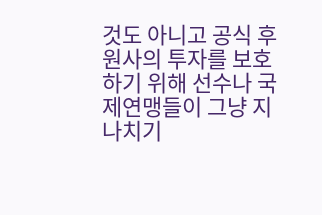것도 아니고 공식 후원사의 투자를 보호하기 위해 선수나 국제연맹들이 그냥 지나치기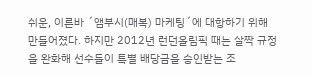쉬운, 이른바 ´앰부시(매복) 마케팅´에 대항하기 위해 만들어졌다. 하지만 2012년 런던올림픽 때는 살짝 규정을 완화해 선수들이 특별 배당금을 승인받는 조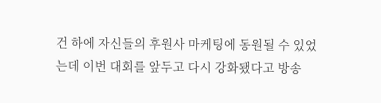건 하에 자신들의 후원사 마케팅에 동원될 수 있었는데 이번 대회를 앞두고 다시 강화됐다고 방송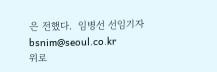은 전했다.  임병선 선임기자 bsnim@seoul.co.kr
위로